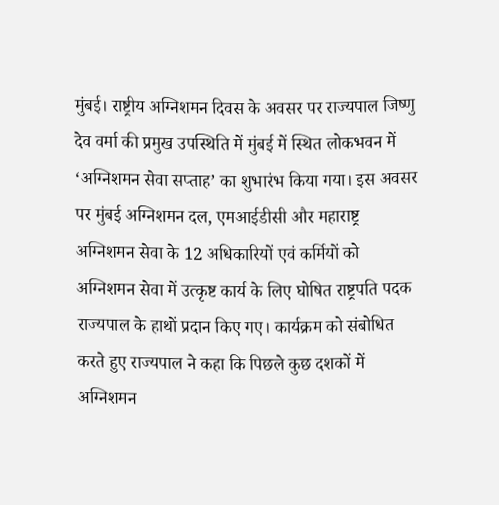मुंबई। राष्ट्रीय अग्निशमन दिवस के अवसर पर राज्यपाल जिष्णु देव वर्मा की प्रमुख उपस्थिति में मुंबई में स्थित लोकभवन में ‘अग्निशमन सेवा सप्ताह’ का शुभारंभ किया गया। इस अवसर पर मुंबई अग्निशमन दल, एमआईडीसी और महाराष्ट्र अग्निशमन सेवा के 12 अधिकारियों एवं कर्मियों को अग्निशमन सेवा में उत्कृष्ट कार्य के लिए घोषित राष्ट्रपति पदक राज्यपाल के हाथों प्रदान किए गए। कार्यक्रम को संबोधित करते हुए राज्यपाल ने कहा कि पिछले कुछ दशकों में अग्निशमन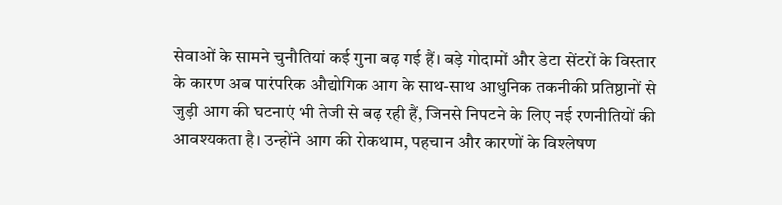सेवाओं के सामने चुनौतियां कई गुना बढ़ गई हैं। बड़े गोदामों और डेटा सेंटरों के विस्तार के कारण अब पारंपरिक औद्योगिक आग के साथ-साथ आधुनिक तकनीकी प्रतिष्ठानों से जुड़ी आग की घटनाएं भी तेजी से बढ़ रही हैं, जिनसे निपटने के लिए नई रणनीतियों की आवश्यकता है। उन्होंने आग की रोकथाम, पहचान और कारणों के विश्लेषण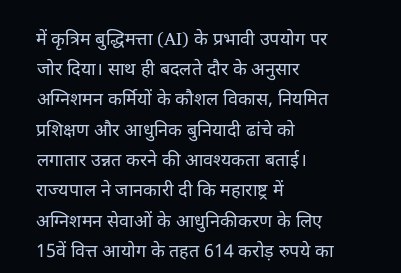में कृत्रिम बुद्धिमत्ता (AI) के प्रभावी उपयोग पर जोर दिया। साथ ही बदलते दौर के अनुसार अग्निशमन कर्मियों के कौशल विकास, नियमित प्रशिक्षण और आधुनिक बुनियादी ढांचे को लगातार उन्नत करने की आवश्यकता बताई। राज्यपाल ने जानकारी दी कि महाराष्ट्र में अग्निशमन सेवाओं के आधुनिकीकरण के लिए 15वें वित्त आयोग के तहत 614 करोड़ रुपये का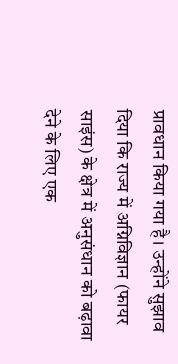प्रावधान किया गया है। उन्होंने सुझाव दिया कि राज्य में अग्निविज्ञान (फायर साइंस) के क्षेत्र में अनुसंधान को बढ़ावा देने के लिए एक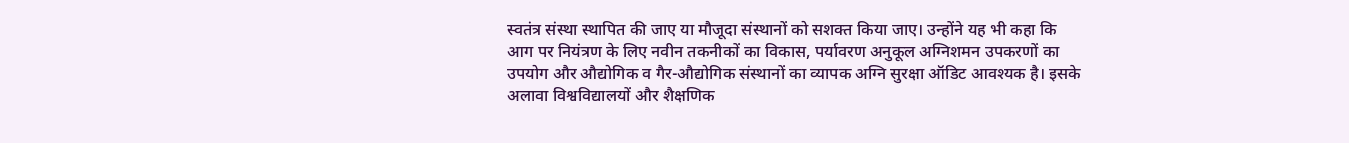स्वतंत्र संस्था स्थापित की जाए या मौजूदा संस्थानों को सशक्त किया जाए। उन्होंने यह भी कहा कि आग पर नियंत्रण के लिए नवीन तकनीकों का विकास, पर्यावरण अनुकूल अग्निशमन उपकरणों का उपयोग और औद्योगिक व गैर-औद्योगिक संस्थानों का व्यापक अग्नि सुरक्षा ऑडिट आवश्यक है। इसके अलावा विश्वविद्यालयों और शैक्षणिक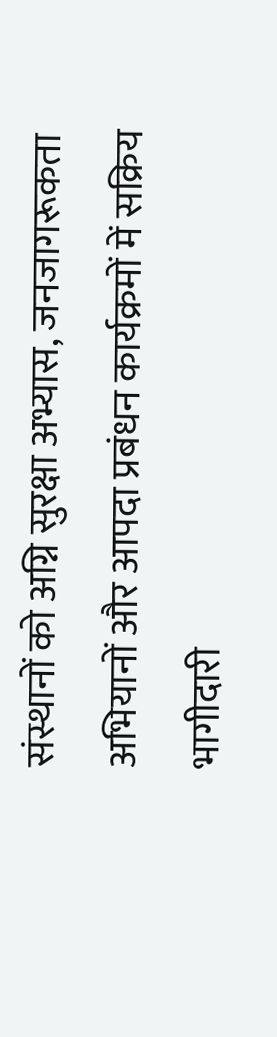संस्थानों को अग्नि सुरक्षा अभ्यास, जनजागरूकता अभियानों और आपदा प्रबंधन कार्यक्रमों में सक्रिय भागीदारी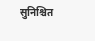सुनिश्चित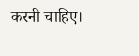करनी चाहिए।